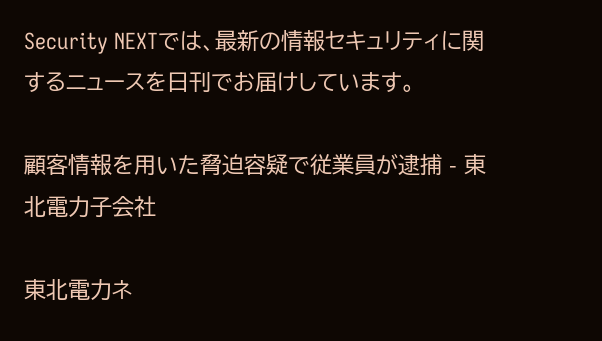Security NEXTでは、最新の情報セキュリティに関するニュースを日刊でお届けしています。

顧客情報を用いた脅迫容疑で従業員が逮捕 - 東北電力子会社

東北電力ネ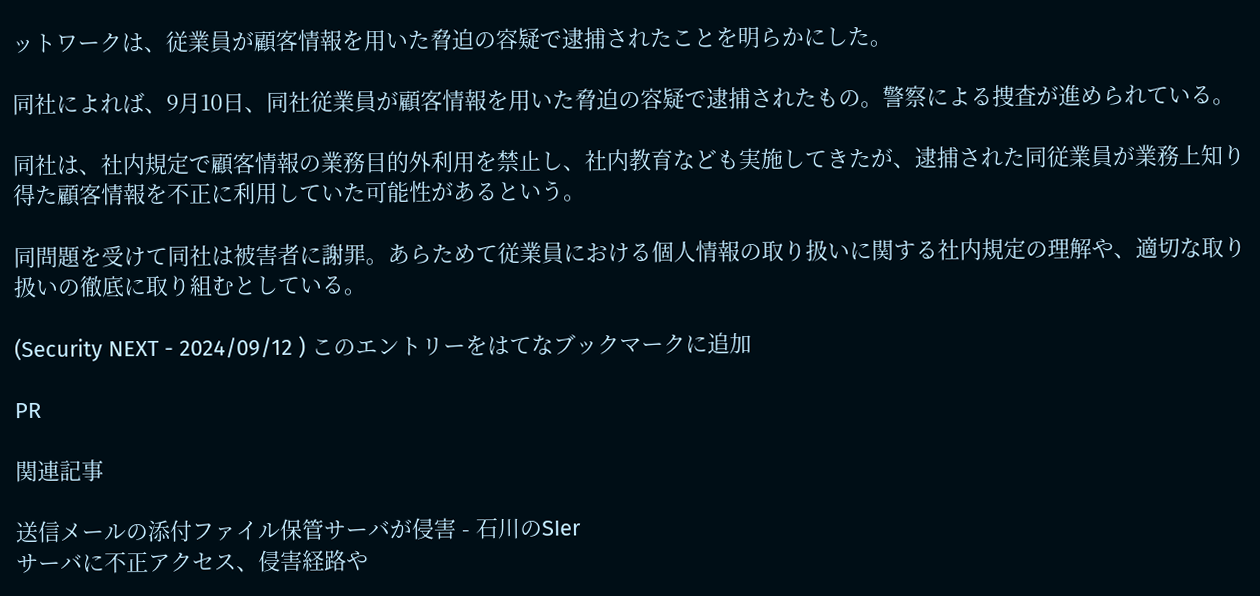ットワークは、従業員が顧客情報を用いた脅迫の容疑で逮捕されたことを明らかにした。

同社によれば、9月10日、同社従業員が顧客情報を用いた脅迫の容疑で逮捕されたもの。警察による捜査が進められている。

同社は、社内規定で顧客情報の業務目的外利用を禁止し、社内教育なども実施してきたが、逮捕された同従業員が業務上知り得た顧客情報を不正に利用していた可能性があるという。

同問題を受けて同社は被害者に謝罪。あらためて従業員における個人情報の取り扱いに関する社内規定の理解や、適切な取り扱いの徹底に取り組むとしている。

(Security NEXT - 2024/09/12 ) このエントリーをはてなブックマークに追加

PR

関連記事

送信メールの添付ファイル保管サーバが侵害 - 石川のSIer
サーバに不正アクセス、侵害経路や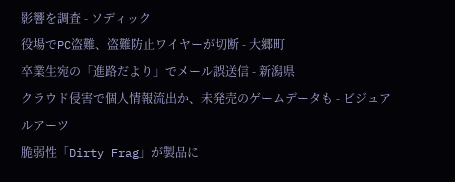影響を調査 - ソディック
役場でPC盗難、盗難防止ワイヤーが切断 - 大郷町
卒業生宛の「進路だより」でメール誤送信 - 新潟県
クラウド侵害で個人情報流出か、未発売のゲームデータも - ビジュアルアーツ
脆弱性「Dirty Frag」が製品に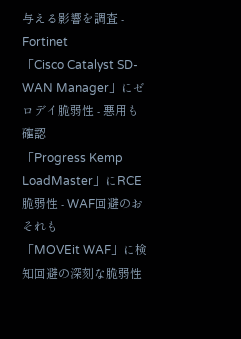与える影響を調査 - Fortinet
「Cisco Catalyst SD-WAN Manager」にゼロデイ脆弱性 - 悪用も確認
「Progress Kemp LoadMaster」にRCE脆弱性 - WAF回避のおそれも
「MOVEit WAF」に検知回避の深刻な脆弱性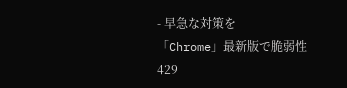- 早急な対策を
「Chrome」最新版で脆弱性429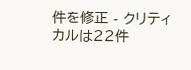件を修正 - クリティカルは22件